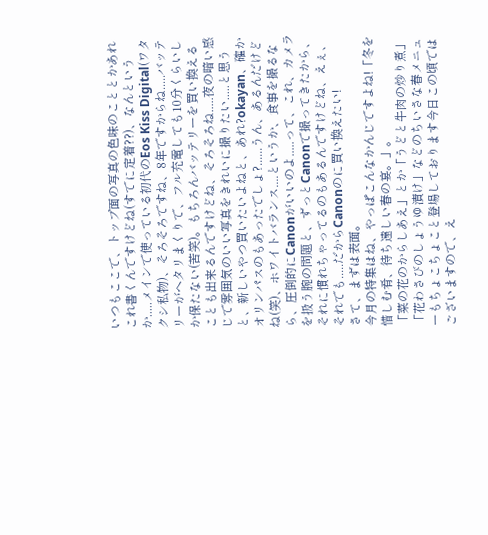いつもここで、トップ面の写真の色味のこととかあれこれ書くんですけどね(すでに定着??)、なんというか.....メインで使っている初代のEos Kiss Digital(ワタクシ私物)、そろそろですね、8年ですからね.....バッテリーがヘタリまくりで、フル充電しても10分くらいしか保たない(苦笑)。もちろんバッテリーを買い換えることも出来るんですけどね、そろそろね.....夜の暗い感じで雰囲気のいい写真をきれいに撮りたい.....と思うと、新しいやつ買いたいよねと、あれ?okayan、確かオリンパスのもあったでしょ?......うん、あるんだけどね(笑)、ホワイトバランス....というか、食事を撮るなら、圧倒的にCanonがいいのよ.....って、これ、カメラを扱う腕の問題と、ずっとCanonで撮ってきたから、それに慣れちゃってるのもあるんですけどね、えぇ、それでも.....だからCanonのに買い換えたい!
さて、まずは表面。
今月の特集はね、やっぱこんなかんじですよね!「冬を惜しむ肴、待ち遠しい春の宴。」。
「菜の花のからしあえ」とか「うどと牛肉の炒り煮」「花わさびのしょうゆ漬け」などのちいさな春メニューもちょこちょこと登場しております今日この頃ではございますので、え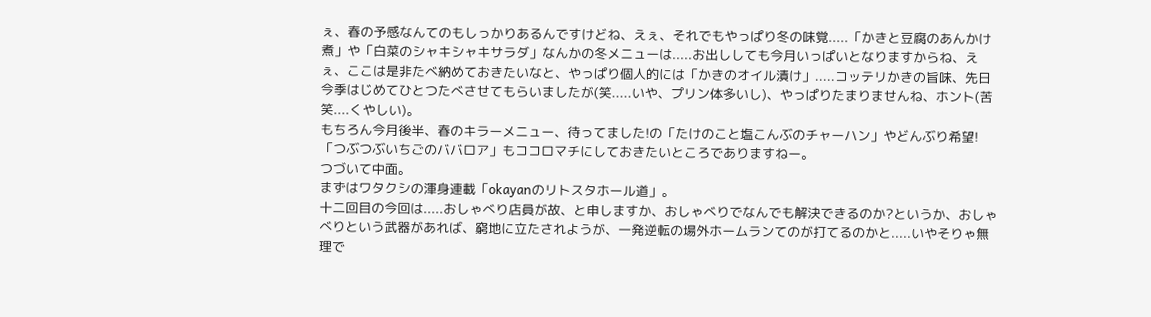ぇ、春の予感なんてのもしっかりあるんですけどね、えぇ、それでもやっぱり冬の味覚.....「かきと豆腐のあんかけ煮」や「白菜のシャキシャキサラダ」なんかの冬メニューは.....お出ししても今月いっぱいとなりますからね、えぇ、ここは是非たべ納めておきたいなと、やっぱり個人的には「かきのオイル漬け」.....コッテリかきの旨味、先日今季はじめてひとつたべさせてもらいましたが(笑.....いや、プリン体多いし)、やっぱりたまりませんね、ホント(苦笑....くやしい)。
もちろん今月後半、春のキラーメニュー、待ってました!の「たけのこと塩こんぶのチャーハン」やどんぶり希望!「つぶつぶいちごのババロア」もココロマチにしておきたいところでありますねー。
つづいて中面。
まずはワタクシの渾身連載「okayanのリトスタホール道」。
十二回目の今回は.....おしゃべり店員が故、と申しますか、おしゃべりでなんでも解決できるのか?というか、おしゃべりという武器があれば、窮地に立たされようが、一発逆転の場外ホームランてのが打てるのかと.....いやそりゃ無理で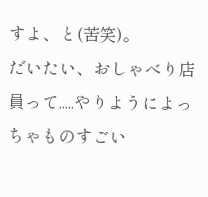すよ、と(苦笑)。
だいたい、おしゃべり店員って.....やりようによっちゃものすごい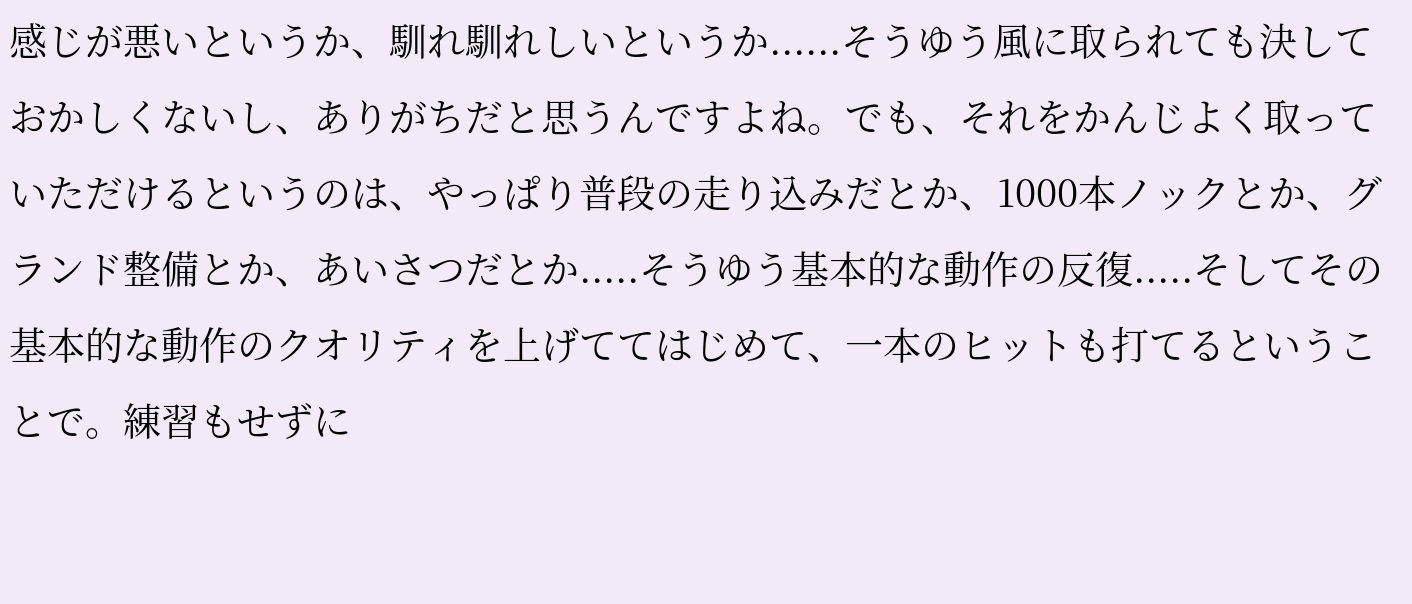感じが悪いというか、馴れ馴れしいというか......そうゆう風に取られても決しておかしくないし、ありがちだと思うんですよね。でも、それをかんじよく取っていただけるというのは、やっぱり普段の走り込みだとか、1000本ノックとか、グランド整備とか、あいさつだとか.....そうゆう基本的な動作の反復.....そしてその基本的な動作のクオリティを上げててはじめて、一本のヒットも打てるということで。練習もせずに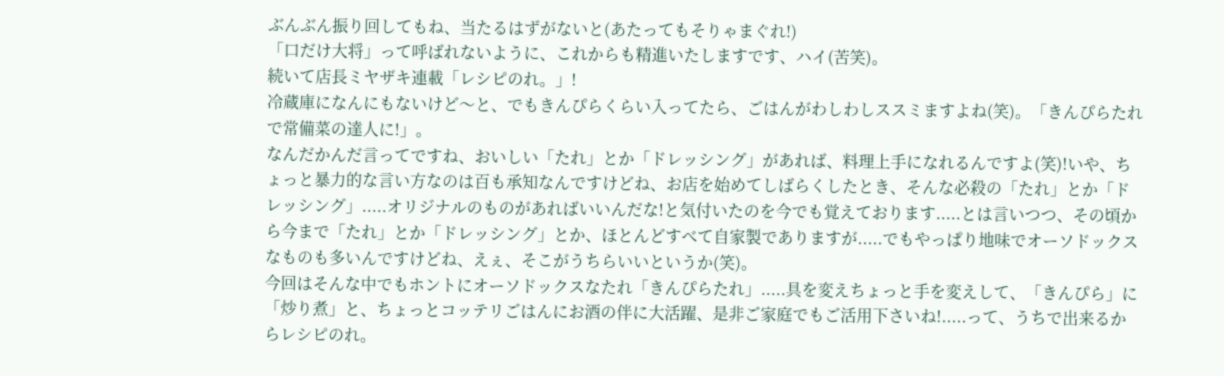ぶんぶん振り回してもね、当たるはずがないと(あたってもそりゃまぐれ!)
「口だけ大将」って呼ばれないように、これからも精進いたしますです、ハイ(苦笑)。
続いて店長ミヤザキ連載「レシピのれ。」!
冷蔵庫になんにもないけど〜と、でもきんぴらくらい入ってたら、ごはんがわしわしススミますよね(笑)。「きんぴらたれで常備菜の達人に!」。
なんだかんだ言ってですね、おいしい「たれ」とか「ドレッシング」があれば、料理上手になれるんですよ(笑)!いや、ちょっと暴力的な言い方なのは百も承知なんですけどね、お店を始めてしばらくしたとき、そんな必殺の「たれ」とか「ドレッシング」.....オリジナルのものがあればいいんだな!と気付いたのを今でも覚えております.....とは言いつつ、その頃から今まで「たれ」とか「ドレッシング」とか、ほとんどすべて自家製でありますが.....でもやっぱり地味でオーソドックスなものも多いんですけどね、えぇ、そこがうちらいいというか(笑)。
今回はそんな中でもホントにオーソドックスなたれ「きんぴらたれ」.....具を変えちょっと手を変えして、「きんぴら」に「炒り煮」と、ちょっとコッテリごはんにお酒の伴に大活躍、是非ご家庭でもご活用下さいね!.....って、うちで出来るからレシピのれ。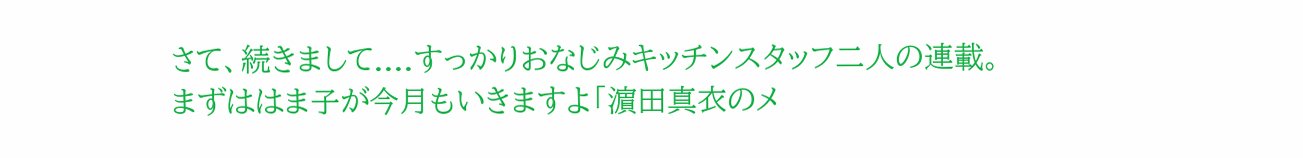さて、続きまして....すっかりおなじみキッチンスタッフ二人の連載。
まずははま子が今月もいきますよ「濵田真衣のメ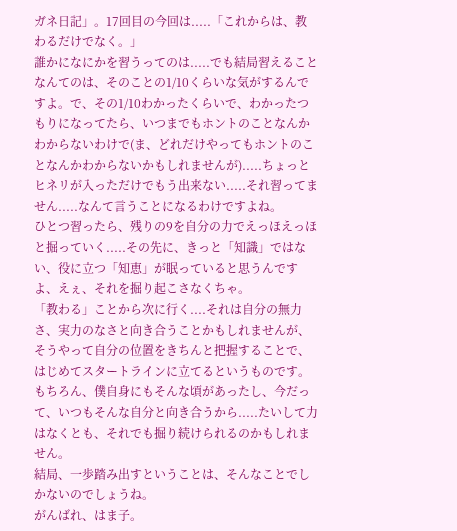ガネ日記」。17回目の今回は.....「これからは、教わるだけでなく。」
誰かになにかを習うってのは.....でも結局習えることなんてのは、そのことの1/10くらいな気がするんですよ。で、その1/10わかったくらいで、わかったつもりになってたら、いつまでもホントのことなんかわからないわけで(ま、どれだけやってもホントのことなんかわからないかもしれませんが).....ちょっとヒネリが入っただけでもう出来ない.....それ習ってません.....なんて言うことになるわけですよね。
ひとつ習ったら、残りの9を自分の力でえっほえっほと掘っていく.....その先に、きっと「知識」ではない、役に立つ「知恵」が眠っていると思うんですよ、えぇ、それを掘り起こさなくちゃ。
「教わる」ことから次に行く....それは自分の無力さ、実力のなさと向き合うことかもしれませんが、そうやって自分の位置をきちんと把握することで、はじめてスタートラインに立てるというものです。
もちろん、僕自身にもそんな頃があったし、今だって、いつもそんな自分と向き合うから.....たいして力はなくとも、それでも掘り続けられるのかもしれません。
結局、一歩踏み出すということは、そんなことでしかないのでしょうね。
がんばれ、はま子。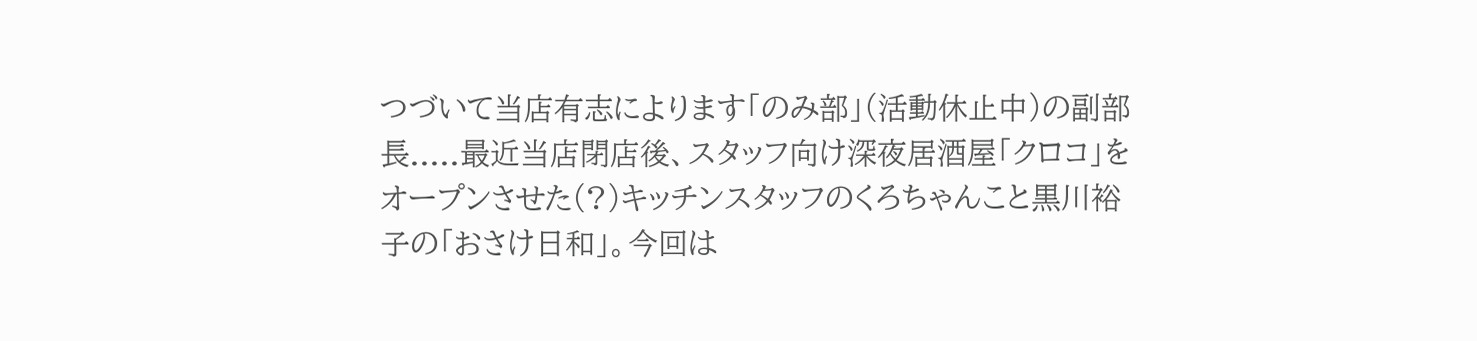つづいて当店有志によります「のみ部」(活動休止中)の副部長.....最近当店閉店後、スタッフ向け深夜居酒屋「クロコ」をオープンさせた(?)キッチンスタッフのくろちゃんこと黒川裕子の「おさけ日和」。今回は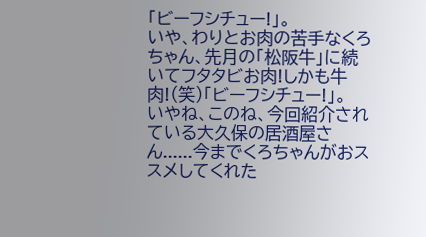「ビーフシチュー!」。
いや、わりとお肉の苦手なくろちゃん、先月の「松阪牛」に続いてフタタビお肉!しかも牛肉!(笑)「ビーフシチュー!」。
いやね、このね、今回紹介されている大久保の居酒屋さん......今までくろちゃんがおススメしてくれた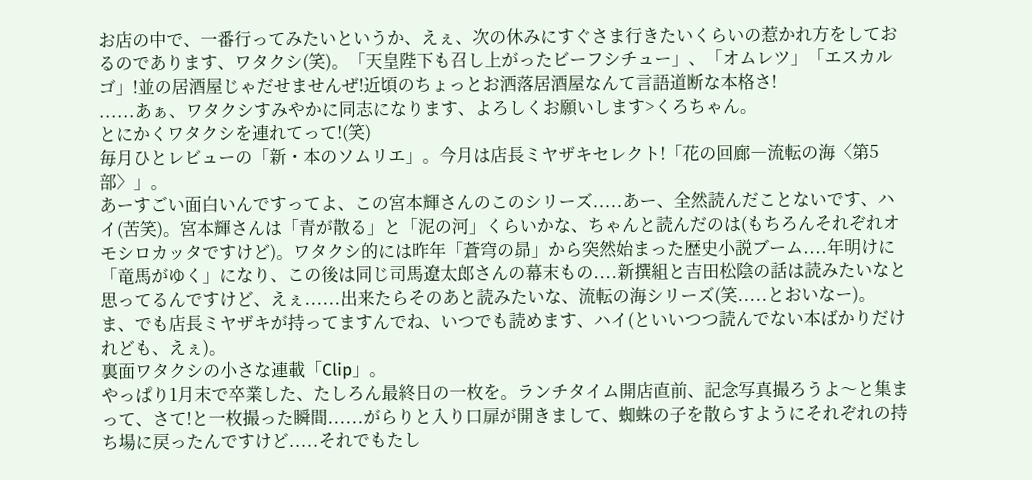お店の中で、一番行ってみたいというか、えぇ、次の休みにすぐさま行きたいくらいの惹かれ方をしておるのであります、ワタクシ(笑)。「天皇陛下も召し上がったビーフシチュー」、「オムレツ」「エスカルゴ」!並の居酒屋じゃだせませんぜ!近頃のちょっとお洒落居酒屋なんて言語道断な本格さ!
......あぁ、ワタクシすみやかに同志になります、よろしくお願いします>くろちゃん。
とにかくワタクシを連れてって!(笑)
毎月ひとレビューの「新・本のソムリエ」。今月は店長ミヤザキセレクト!「花の回廊―流転の海〈第5部〉」。
あーすごい面白いんですってよ、この宮本輝さんのこのシリーズ.....あー、全然読んだことないです、ハイ(苦笑)。宮本輝さんは「青が散る」と「泥の河」くらいかな、ちゃんと読んだのは(もちろんそれぞれオモシロカッタですけど)。ワタクシ的には昨年「蒼穹の昴」から突然始まった歴史小説ブーム....年明けに「竜馬がゆく」になり、この後は同じ司馬遼太郎さんの幕末もの....新撰組と吉田松陰の話は読みたいなと思ってるんですけど、えぇ......出来たらそのあと読みたいな、流転の海シリーズ(笑.....とおいなー)。ま、でも店長ミヤザキが持ってますんでね、いつでも読めます、ハイ(といいつつ読んでない本ばかりだけれども、えぇ)。
裏面ワタクシの小さな連載「Clip」。
やっぱり1月末で卒業した、たしろん最終日の一枚を。ランチタイム開店直前、記念写真撮ろうよ〜と集まって、さて!と一枚撮った瞬間......がらりと入り口扉が開きまして、蜘蛛の子を散らすようにそれぞれの持ち場に戻ったんですけど.....それでもたし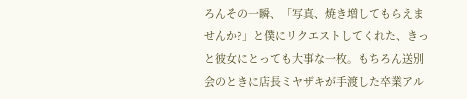ろんその一瞬、「写真、焼き増してもらえませんか?」と僕にリクエストしてくれた、きっと彼女にとっても大事な一枚。もちろん送別会のときに店長ミヤザキが手渡した卒業アル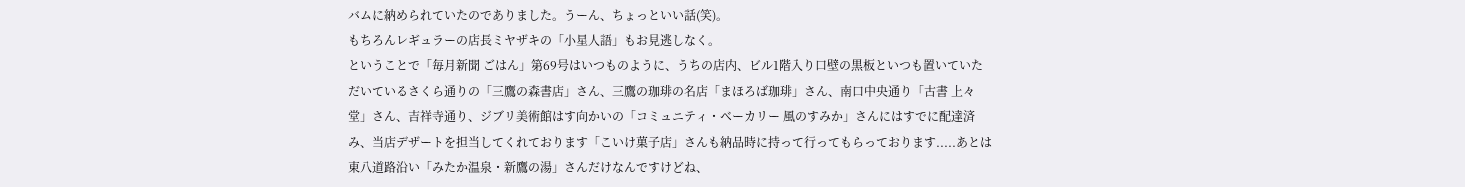バムに納められていたのでありました。うーん、ちょっといい話(笑)。
もちろんレギュラーの店長ミヤザキの「小星人語」もお見逃しなく。
ということで「毎月新聞 ごはん」第69号はいつものように、うちの店内、ビル1階入り口壁の黒板といつも置いていただいているさくら通りの「三鷹の森書店」さん、三鷹の珈琲の名店「まほろば珈琲」さん、南口中央通り「古書 上々堂」さん、吉祥寺通り、ジブリ美術館はす向かいの「コミュニティ・ベーカリー 風のすみか」さんにはすでに配達済み、当店デザートを担当してくれております「こいけ菓子店」さんも納品時に持って行ってもらっております.....あとは東八道路沿い「みたか温泉・新鷹の湯」さんだけなんですけどね、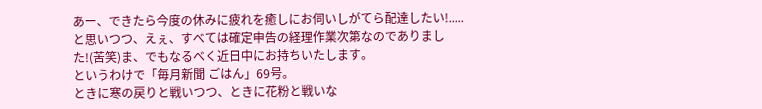あー、できたら今度の休みに疲れを癒しにお伺いしがてら配達したい!.....と思いつつ、えぇ、すべては確定申告の経理作業次第なのでありました!(苦笑)ま、でもなるべく近日中にお持ちいたします。
というわけで「毎月新聞 ごはん」69号。
ときに寒の戻りと戦いつつ、ときに花粉と戦いな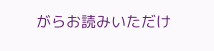がらお読みいただけ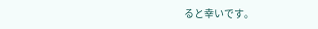ると幸いです。